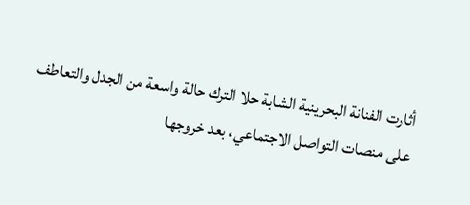أثارت الفنانة البحرينية الشابة حلا الترك حالة واسعة من الجدل والتعاطف على منصات التواصل الاجتماعي، بعد خروجها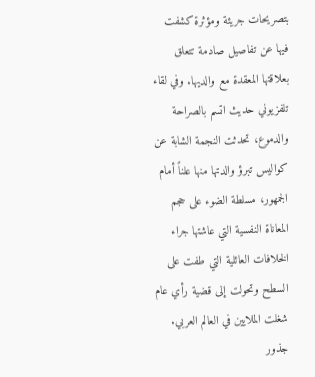بتصريحات جريئة ومؤثرة كشفت فيها عن تفاصيل صادمة تتعلق بعلاقتها المعقدة مع والديها. وفي لقاء تلفزيوني حديث اتسم بالصراحة والدموع، تحدثت النجمة الشابة عن كواليس تبرؤ والدتها منها علناً أمام الجمهور، مسلطة الضوء على حجم المعاناة النفسية التي عاشتها جراء الخلافات العائلية التي طفت على السطح وتحولت إلى قضية رأي عام شغلت الملايين في العالم العربي.
جذور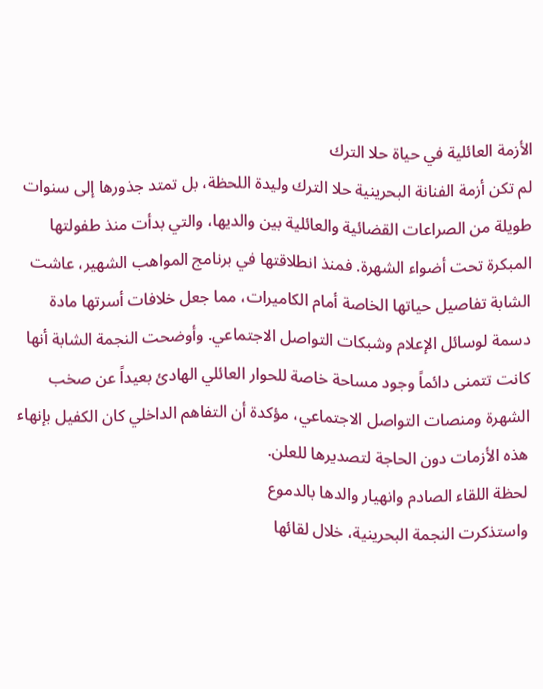الأزمة العائلية في حياة حلا الترك
لم تكن أزمة الفنانة البحرينية حلا الترك وليدة اللحظة، بل تمتد جذورها إلى سنوات طويلة من الصراعات القضائية والعائلية بين والديها، والتي بدأت منذ طفولتها المبكرة تحت أضواء الشهرة. فمنذ انطلاقتها في برنامج المواهب الشهير، عاشت الشابة تفاصيل حياتها الخاصة أمام الكاميرات، مما جعل خلافات أسرتها مادة دسمة لوسائل الإعلام وشبكات التواصل الاجتماعي. وأوضحت النجمة الشابة أنها كانت تتمنى دائماً وجود مساحة خاصة للحوار العائلي الهادئ بعيداً عن صخب الشهرة ومنصات التواصل الاجتماعي، مؤكدة أن التفاهم الداخلي كان الكفيل بإنهاء هذه الأزمات دون الحاجة لتصديرها للعلن.
لحظة اللقاء الصادم وانهيار والدها بالدموع
واستذكرت النجمة البحرينية، خلال لقائها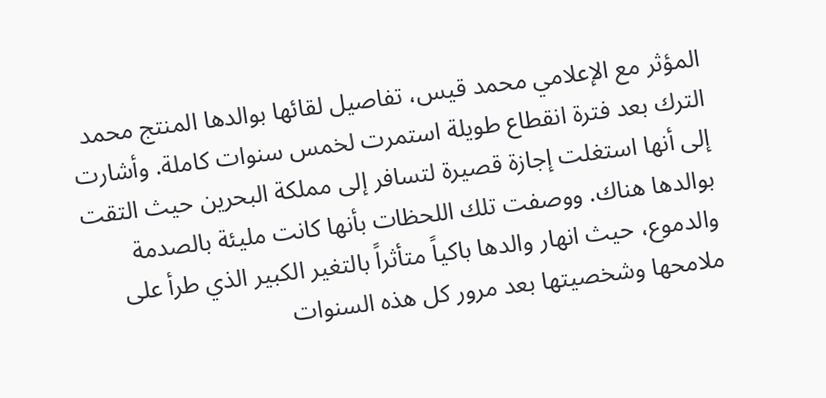المؤثر مع الإعلامي محمد قيس، تفاصيل لقائها بوالدها المنتج محمد الترك بعد فترة انقطاع طويلة استمرت لخمس سنوات كاملة. وأشارت إلى أنها استغلت إجازة قصيرة لتسافر إلى مملكة البحرين حيث التقت بوالدها هناك. ووصفت تلك اللحظات بأنها كانت مليئة بالصدمة والدموع، حيث انهار والدها باكياً متأثراً بالتغير الكبير الذي طرأ على ملامحها وشخصيتها بعد مرور كل هذه السنوات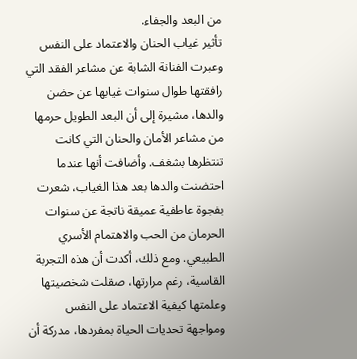من البعد والجفاء.
تأثير غياب الحنان والاعتماد على النفس
وعبرت الفنانة الشابة عن مشاعر الفقد التي رافقتها طوال سنوات غيابها عن حضن والدها، مشيرة إلى أن البعد الطويل حرمها من مشاعر الأمان والحنان التي كانت تنتظرها بشغف. وأضافت أنها عندما احتضنت والدها بعد هذا الغياب، شعرت بفجوة عاطفية عميقة ناتجة عن سنوات الحرمان من الحب والاهتمام الأسري الطبيعي. ومع ذلك، أكدت أن هذه التجربة القاسية، رغم مرارتها، صقلت شخصيتها وعلمتها كيفية الاعتماد على النفس ومواجهة تحديات الحياة بمفردها، مدركة أن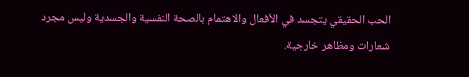الحب الحقيقي يتجسد في الأفعال والاهتمام بالصحة النفسية والجسدية وليس مجرد شعارات ومظاهر خارجية.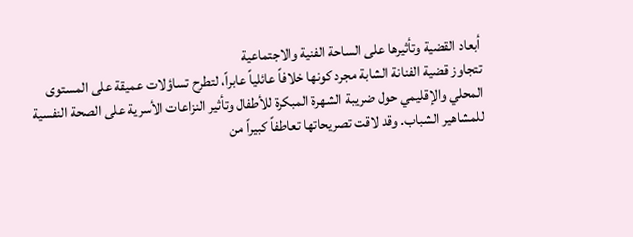أبعاد القضية وتأثيرها على الساحة الفنية والاجتماعية
تتجاوز قضية الفنانة الشابة مجرد كونها خلافاً عائلياً عابراً، لتطرح تساؤلات عميقة على المستوى المحلي والإقليمي حول ضريبة الشهرة المبكرة للأطفال وتأثير النزاعات الأسرية على الصحة النفسية للمشاهير الشباب. وقد لاقت تصريحاتها تعاطفاً كبيراً من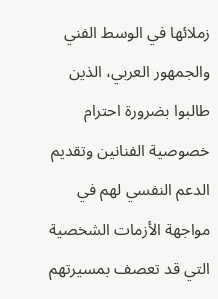زملائها في الوسط الفني والجمهور العربي، الذين طالبوا بضرورة احترام خصوصية الفنانين وتقديم الدعم النفسي لهم في مواجهة الأزمات الشخصية التي قد تعصف بمسيرتهم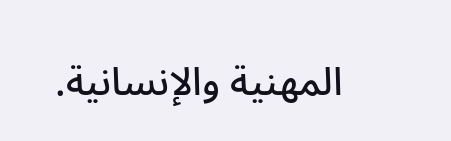المهنية والإنسانية.